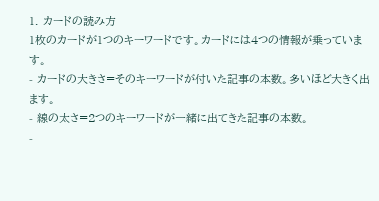1. カードの読み方
1枚のカードが1つのキーワードです。カードには4つの情報が乗っています。
- カードの大きさ=そのキーワードが付いた記事の本数。多いほど大きく出ます。
- 線の太さ=2つのキーワードが一緒に出てきた記事の本数。
-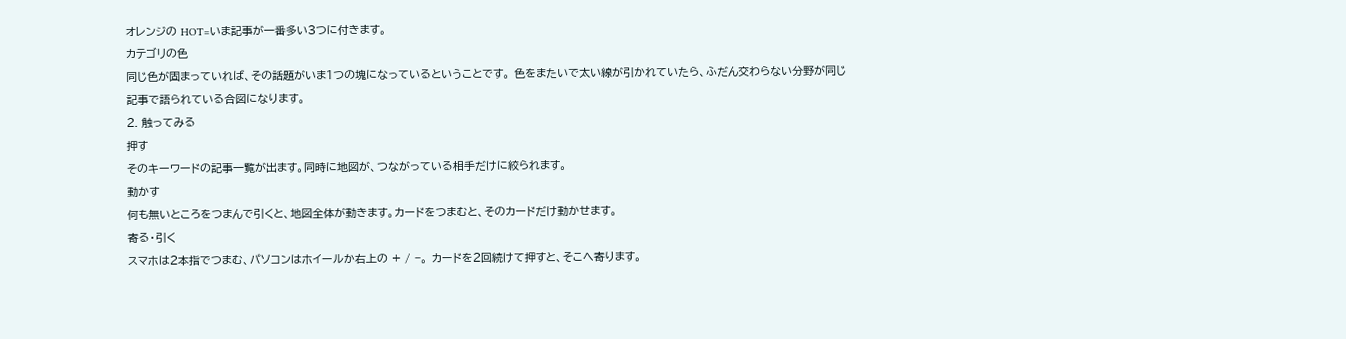オレンジの HOT=いま記事が一番多い3つに付きます。
カテゴリの色
同じ色が固まっていれば、その話題がいま1つの塊になっているということです。 色をまたいで太い線が引かれていたら、ふだん交わらない分野が同じ記事で語られている合図になります。
2. 触ってみる
押す
そのキーワードの記事一覧が出ます。同時に地図が、つながっている相手だけに絞られます。
動かす
何も無いところをつまんで引くと、地図全体が動きます。カードをつまむと、そのカードだけ動かせます。
寄る・引く
スマホは2本指でつまむ、パソコンはホイールか右上の + / −。 カードを2回続けて押すと、そこへ寄ります。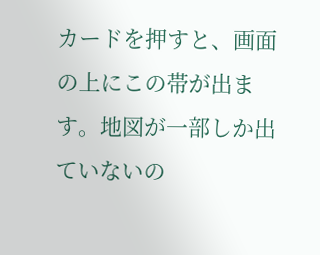カードを押すと、画面の上にこの帯が出ます。地図が一部しか出ていないの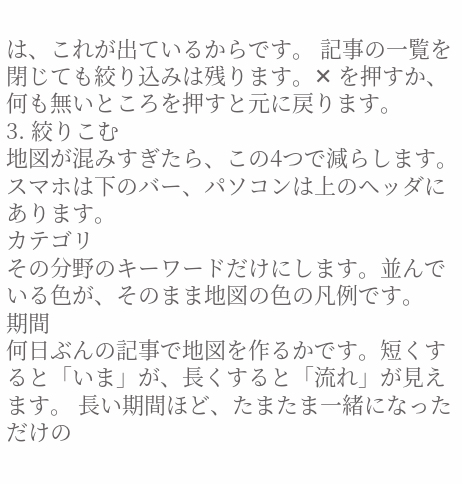は、これが出ているからです。 記事の一覧を閉じても絞り込みは残ります。✕ を押すか、何も無いところを押すと元に戻ります。
3. 絞りこむ
地図が混みすぎたら、この4つで減らします。スマホは下のバー、パソコンは上のヘッダにあります。
カテゴリ
その分野のキーワードだけにします。並んでいる色が、そのまま地図の色の凡例です。
期間
何日ぶんの記事で地図を作るかです。短くすると「いま」が、長くすると「流れ」が見えます。 長い期間ほど、たまたま一緒になっただけの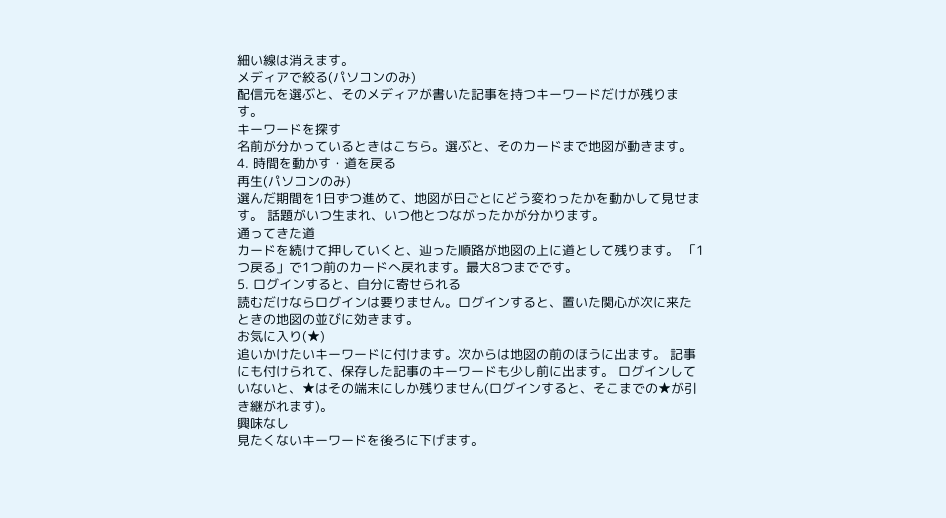細い線は消えます。
メディアで絞る(パソコンのみ)
配信元を選ぶと、そのメディアが書いた記事を持つキーワードだけが残ります。
キーワードを探す
名前が分かっているときはこちら。選ぶと、そのカードまで地図が動きます。
4. 時間を動かす・道を戻る
再生(パソコンのみ)
選んだ期間を1日ずつ進めて、地図が日ごとにどう変わったかを動かして見せます。 話題がいつ生まれ、いつ他とつながったかが分かります。
通ってきた道
カードを続けて押していくと、辿った順路が地図の上に道として残ります。 「1つ戻る」で1つ前のカードへ戻れます。最大8つまでです。
5. ログインすると、自分に寄せられる
読むだけならログインは要りません。ログインすると、置いた関心が次に来たときの地図の並びに効きます。
お気に入り(★)
追いかけたいキーワードに付けます。次からは地図の前のほうに出ます。 記事にも付けられて、保存した記事のキーワードも少し前に出ます。 ログインしていないと、★はその端末にしか残りません(ログインすると、そこまでの★が引き継がれます)。
興味なし
見たくないキーワードを後ろに下げます。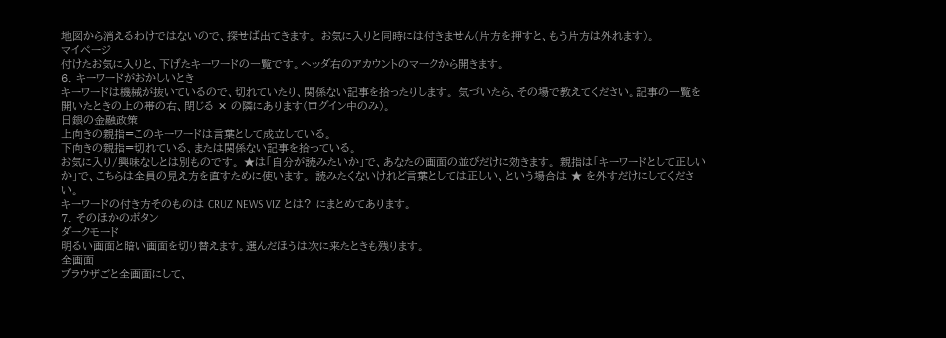地図から消えるわけではないので、探せば出てきます。 お気に入りと同時には付きません(片方を押すと、もう片方は外れます)。
マイページ
付けたお気に入りと、下げたキーワードの一覧です。ヘッダ右のアカウントのマークから開きます。
6. キーワードがおかしいとき
キーワードは機械が抜いているので、切れていたり、関係ない記事を拾ったりします。 気づいたら、その場で教えてください。記事の一覧を開いたときの上の帯の右、閉じる ✕ の隣にあります(ログイン中のみ)。
日銀の金融政策
上向きの親指=このキーワードは言葉として成立している。
下向きの親指=切れている、または関係ない記事を拾っている。
お気に入り/興味なしとは別ものです。 ★は「自分が読みたいか」で、あなたの画面の並びだけに効きます。 親指は「キーワードとして正しいか」で、こちらは全員の見え方を直すために使います。 読みたくないけれど言葉としては正しい、という場合は ★ を外すだけにしてください。
キーワードの付き方そのものは CRUZ NEWS VIZ とは? にまとめてあります。
7. そのほかのボタン
ダークモード
明るい画面と暗い画面を切り替えます。選んだほうは次に来たときも残ります。
全画面
ブラウザごと全画面にして、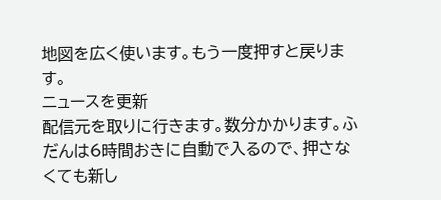地図を広く使います。もう一度押すと戻ります。
ニュースを更新
配信元を取りに行きます。数分かかります。ふだんは6時間おきに自動で入るので、押さなくても新し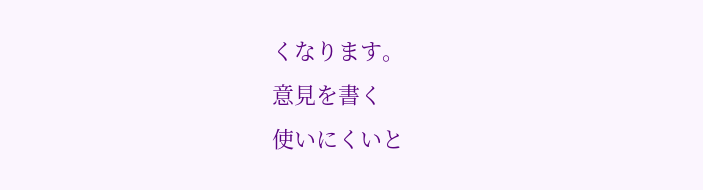くなります。
意見を書く
使いにくいと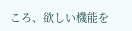ころ、欲しい機能を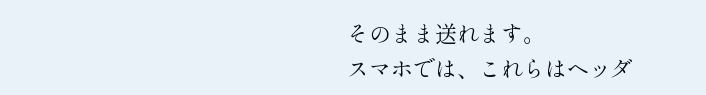そのまま送れます。
スマホでは、これらはヘッダ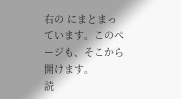右の にまとまっています。このページも、そこから開けます。
読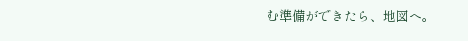む準備ができたら、地図へ。